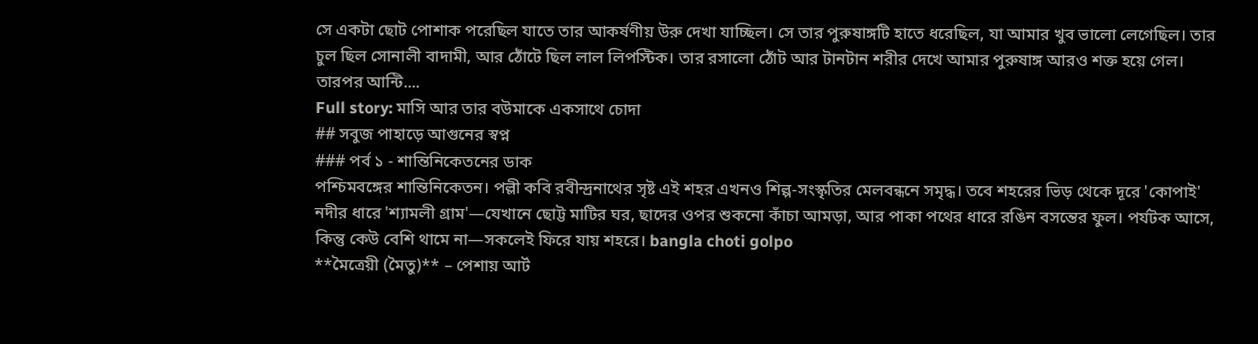সে একটা ছোট পোশাক পরেছিল যাতে তার আকর্ষণীয় উরু দেখা যাচ্ছিল। সে তার পুরুষাঙ্গটি হাতে ধরেছিল, যা আমার খুব ভালো লেগেছিল। তার চুল ছিল সোনালী বাদামী, আর ঠোঁটে ছিল লাল লিপস্টিক। তার রসালো ঠোঁট আর টানটান শরীর দেখে আমার পুরুষাঙ্গ আরও শক্ত হয়ে গেল। তারপর আন্টি....
Full story: মাসি আর তার বউমাকে একসাথে চোদা
## সবুজ পাহাড়ে আগুনের স্বপ্ন
### পর্ব ১ - শান্তিনিকেতনের ডাক
পশ্চিমবঙ্গের শান্তিনিকেতন। পল্লী কবি রবীন্দ্রনাথের সৃষ্ট এই শহর এখনও শিল্প-সংস্কৃতির মেলবন্ধনে সমৃদ্ধ। তবে শহরের ভিড় থেকে দূরে 'কোপাই' নদীর ধারে 'শ্যামলী গ্রাম'—যেখানে ছোট্ট মাটির ঘর, ছাদের ওপর শুকনো কাঁচা আমড়া, আর পাকা পথের ধারে রঙিন বসন্তের ফুল। পর্যটক আসে, কিন্তু কেউ বেশি থামে না—সকলেই ফিরে যায় শহরে। bangla choti golpo
**মৈত্রেয়ী (মৈতু)** – পেশায় আর্ট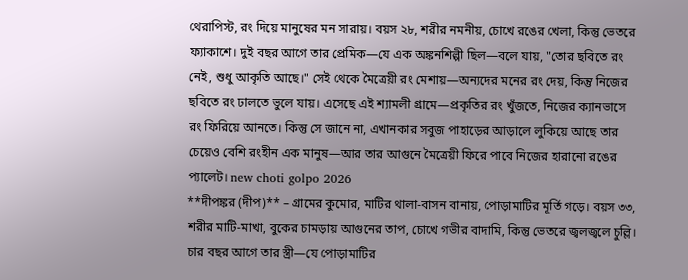থেরাপিস্ট, রং দিয়ে মানুষের মন সারায়। বয়স ২৮, শরীর নমনীয়, চোখে রঙের খেলা, কিন্তু ভেতরে ফ্যাকাশে। দুই বছর আগে তার প্রেমিক—যে এক অঙ্কনশিল্পী ছিল—বলে যায়, "তোর ছবিতে রং নেই, শুধু আকৃতি আছে।" সেই থেকে মৈত্রেয়ী রং মেশায়—অন্যদের মনের রং দেয়, কিন্তু নিজের ছবিতে রং ঢালতে ভুলে যায়। এসেছে এই শ্যামলী গ্রামে—প্রকৃতির রং খুঁজতে, নিজের ক্যানভাসে রং ফিরিয়ে আনতে। কিন্তু সে জানে না, এখানকার সবুজ পাহাড়ের আড়ালে লুকিয়ে আছে তার চেয়েও বেশি রংহীন এক মানুষ—আর তার আগুনে মৈত্রেয়ী ফিরে পাবে নিজের হারানো রঙের প্যালেট। new choti golpo 2026
**দীপঙ্কর (দীপ)** – গ্রামের কুমোর, মাটির থালা-বাসন বানায়, পোড়ামাটির মূর্তি গড়ে। বয়স ৩৩, শরীর মাটি-মাখা, বুকের চামড়ায় আগুনের তাপ, চোখে গভীর বাদামি, কিন্তু ভেতরে জ্বলজ্বলে চুল্লি। চার বছর আগে তার স্ত্রী—যে পোড়ামাটির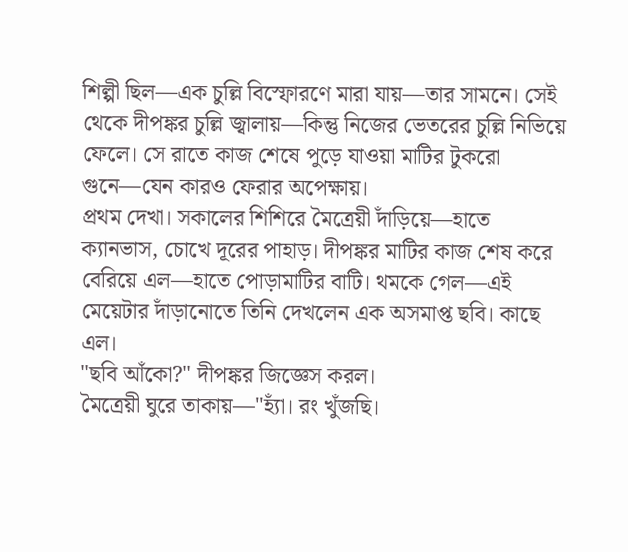শিল্পী ছিল—এক চুল্লি বিস্ফোরণে মারা যায়—তার সামনে। সেই থেকে দীপঙ্কর চুল্লি জ্বালায়—কিন্তু নিজের ভেতরের চুল্লি নিভিয়ে ফেলে। সে রাতে কাজ শেষে পুড়ে যাওয়া মাটির টুকরো গুনে—যেন কারও ফেরার অপেক্ষায়।
প্রথম দেখা। সকালের শিশিরে মৈত্রেয়ী দাঁড়িয়ে—হাতে ক্যানভাস, চোখে দূরের পাহাড়। দীপঙ্কর মাটির কাজ শেষ করে বেরিয়ে এল—হাতে পোড়ামাটির বাটি। থমকে গেল—এই মেয়েটার দাঁড়ানোতে তিনি দেখলেন এক অসমাপ্ত ছবি। কাছে এল।
"ছবি আঁকো?" দীপঙ্কর জিজ্ঞেস করল।
মৈত্রেয়ী ঘুরে তাকায়—"হ্যাঁ। রং খুঁজছি।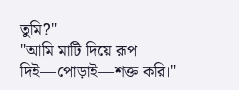তুমি?"
"আমি মাটি দিয়ে রূপ দিই—পোড়াই—শক্ত করি।"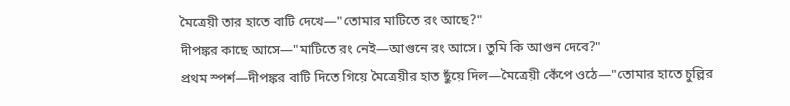মৈত্রেয়ী তার হাতে বাটি দেখে—"তোমার মাটিতে রং আছে?"
দীপঙ্কর কাছে আসে—"মাটিতে রং নেই—আগুনে রং আসে। তুমি কি আগুন দেবে?"
প্রথম স্পর্শ—দীপঙ্কর বাটি দিতে গিয়ে মৈত্রেয়ীর হাত ছুঁয়ে দিল—মৈত্রেয়ী কেঁপে ওঠে—"তোমার হাতে চুল্লির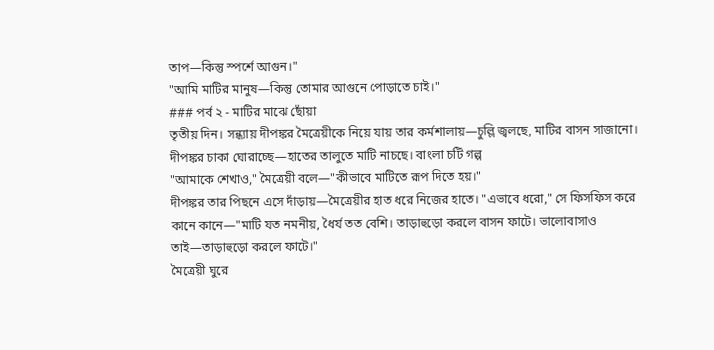তাপ—কিন্তু স্পর্শে আগুন।"
"আমি মাটির মানুষ—কিন্তু তোমার আগুনে পোড়াতে চাই।"
### পর্ব ২ - মাটির মাঝে ছোঁয়া
তৃতীয় দিন। সন্ধ্যায় দীপঙ্কর মৈত্রেয়ীকে নিয়ে যায় তার কর্মশালায়—চুল্লি জ্বলছে, মাটির বাসন সাজানো। দীপঙ্কর চাকা ঘোরাচ্ছে—হাতের তালুতে মাটি নাচছে। বাংলা চটি গল্প
"আমাকে শেখাও," মৈত্রেয়ী বলে—"কীভাবে মাটিতে রূপ দিতে হয়।"
দীপঙ্কর তার পিছনে এসে দাঁড়ায়—মৈত্রেয়ীর হাত ধরে নিজের হাতে। "এভাবে ধরো," সে ফিসফিস করে কানে কানে—"মাটি যত নমনীয়, ধৈর্য তত বেশি। তাড়াহুড়ো করলে বাসন ফাটে। ভালোবাসাও তাই—তাড়াহুড়ো করলে ফাটে।"
মৈত্রেয়ী ঘুরে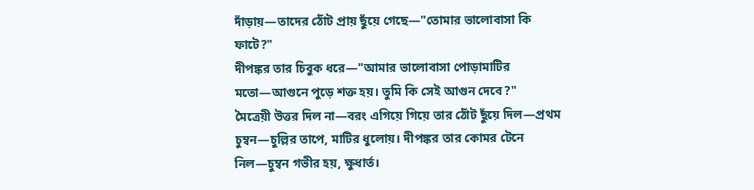দাঁড়ায়—তাদের ঠোঁট প্রায় ছুঁয়ে গেছে—"তোমার ভালোবাসা কি ফাটে?"
দীপঙ্কর তার চিবুক ধরে—"আমার ভালোবাসা পোড়ামাটির মতো—আগুনে পুড়ে শক্ত হয়। তুমি কি সেই আগুন দেবে?"
মৈত্রেয়ী উত্তর দিল না—বরং এগিয়ে গিয়ে তার ঠোঁট ছুঁয়ে দিল—প্রথম চুম্বন—চুল্লির তাপে, মাটির ধুলোয়। দীপঙ্কর তার কোমর টেনে নিল—চুম্বন গভীর হয়, ক্ষুধার্ত।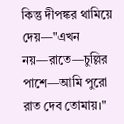কিন্তু দীপঙ্কর থামিয়ে দেয়—"এখন নয়—রাতে—চুল্লির পাশে—আমি পুরো রাত দেব তোমায়।"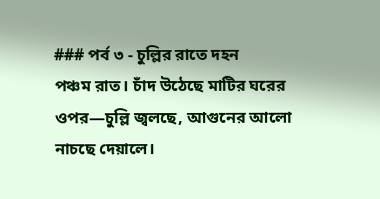### পর্ব ৩ - চুল্লির রাতে দহন
পঞ্চম রাত। চাঁদ উঠেছে মাটির ঘরের ওপর—চুল্লি জ্বলছে, আগুনের আলো নাচছে দেয়ালে।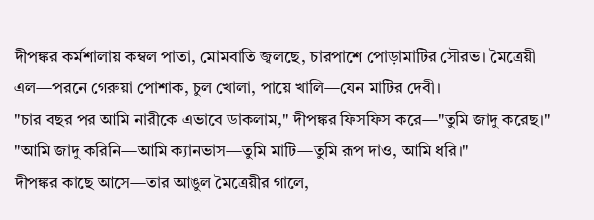দীপঙ্কর কর্মশালায় কম্বল পাতা, মোমবাতি জ্বলছে, চারপাশে পোড়ামাটির সৌরভ। মৈত্রেয়ী এল—পরনে গেরুয়া পোশাক, চুল খোলা, পায়ে খালি—যেন মাটির দেবী।
"চার বছর পর আমি নারীকে এভাবে ডাকলাম," দীপঙ্কর ফিসফিস করে—"তুমি জাদু করেছ।"
"আমি জাদু করিনি—আমি ক্যানভাস—তুমি মাটি—তুমি রূপ দাও, আমি ধরি।"
দীপঙ্কর কাছে আসে—তার আঙুল মৈত্রেয়ীর গালে,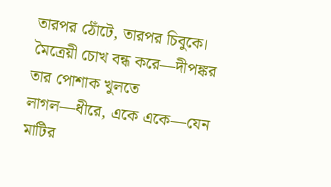তারপর ঠোঁটে, তারপর চিবুকে। মৈত্রেয়ী চোখ বন্ধ করে—দীপঙ্কর তার পোশাক খুলতে লাগল—ধীরে, একে একে—যেন মাটির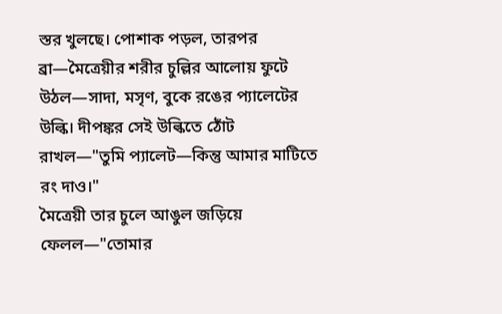স্তর খুলছে। পোশাক পড়ল, তারপর ব্রা—মৈত্রেয়ীর শরীর চুল্লির আলোয় ফুটে উঠল—সাদা, মসৃণ, বুকে রঙের প্যালেটের উল্কি। দীপঙ্কর সেই উল্কিতে ঠোঁট রাখল—"তুমি প্যালেট—কিন্তু আমার মাটিতে রং দাও।"
মৈত্রেয়ী তার চুলে আঙুল জড়িয়ে ফেলল—"তোমার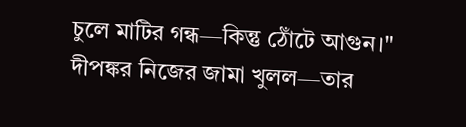চুলে মাটির গন্ধ—কিন্তু ঠোঁটে আগুন।"
দীপঙ্কর নিজের জামা খুলল—তার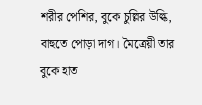শরীর পেশির, বুকে চুল্লির উল্কি, বাহুতে পোড়া দাগ। মৈত্রেয়ী তার বুকে হাত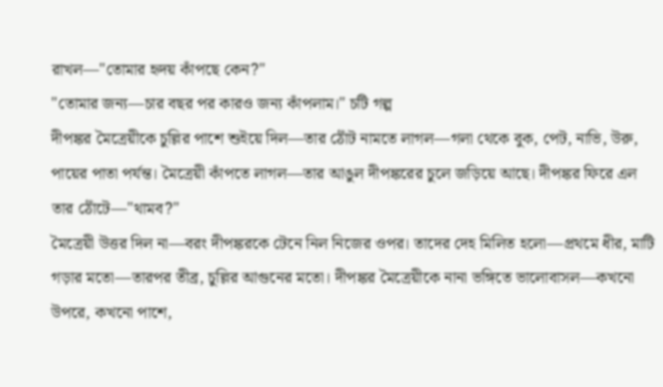রাখল—"তোমার হৃদয় কাঁপছে কেন?"
"তোমার জন্য—চার বছর পর কারও জন্য কাঁপলাম।" চটি গল্প
দীপঙ্কর মৈত্রেয়ীকে চুল্লির পাশে শুইয়ে দিল—তার ঠোঁট নামতে লাগল—গলা থেকে বুক, পেট, নাভি, উরু, পায়ের পাতা পর্যন্ত। মৈত্রেয়ী কাঁপতে লাগল—তার আঙুল দীপঙ্করের চুলে জড়িয়ে আছে। দীপঙ্কর ফিরে এল তার ঠোঁটে—"থামব?"
মৈত্রেয়ী উত্তর দিল না—বরং দীপঙ্করকে টেনে নিল নিজের ওপর। তাদের দেহ মিলিত হলো—প্রথমে ধীর, মাটি গড়ার মতো—তারপর তীব্র, চুল্লির আগুনের মতো। দীপঙ্কর মৈত্রেয়ীকে নানা ভঙ্গিতে ভালোবাসল—কখনো উপরে, কখনো পাশে,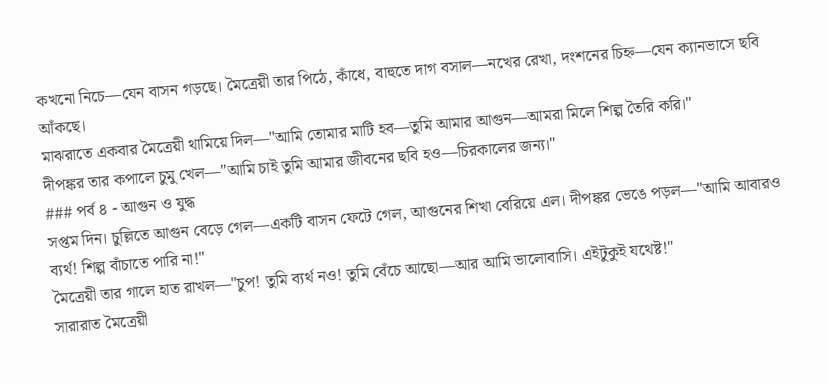কখনো নিচে—যেন বাসন গড়ছে। মৈত্রেয়ী তার পিঠে, কাঁধে, বাহুতে দাগ বসাল—নখের রেখা, দংশনের চিহ্ন—যেন ক্যানভাসে ছবি আঁকছে।
মাঝরাতে একবার মৈত্রেয়ী থামিয়ে দিল—"আমি তোমার মাটি হব—তুমি আমার আগুন—আমরা মিলে শিল্প তৈরি করি।"
দীপঙ্কর তার কপালে চুমু খেল—"আমি চাই তুমি আমার জীবনের ছবি হও—চিরকালের জন্য।"
### পর্ব ৪ - আগুন ও যুদ্ধ
সপ্তম দিন। চুল্লিতে আগুন বেড়ে গেল—একটি বাসন ফেটে গেল, আগুনের শিখা বেরিয়ে এল। দীপঙ্কর ভেঙে পড়ল—"আমি আবারও ব্যর্থ! শিল্প বাঁচাতে পারি না!"
মৈত্রেয়ী তার গালে হাত রাখল—"চুপ! তুমি ব্যর্থ নও! তুমি বেঁচে আছো—আর আমি ভালোবাসি। এইটুকুই যথেষ্ট!"
সারারাত মৈত্রেয়ী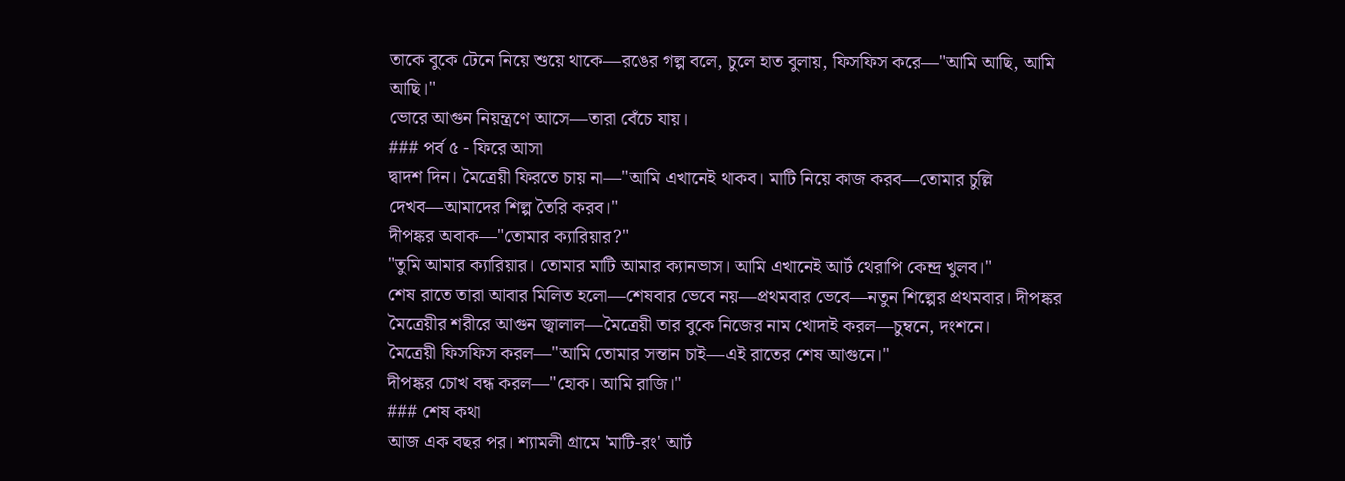তাকে বুকে টেনে নিয়ে শুয়ে থাকে—রঙের গল্প বলে, চুলে হাত বুলায়, ফিসফিস করে—"আমি আছি, আমি আছি।"
ভোরে আগুন নিয়ন্ত্রণে আসে—তারা বেঁচে যায়।
### পর্ব ৫ - ফিরে আসা
দ্বাদশ দিন। মৈত্রেয়ী ফিরতে চায় না—"আমি এখানেই থাকব। মাটি নিয়ে কাজ করব—তোমার চুল্লি দেখব—আমাদের শিল্প তৈরি করব।"
দীপঙ্কর অবাক—"তোমার ক্যারিয়ার?"
"তুমি আমার ক্যারিয়ার। তোমার মাটি আমার ক্যানভাস। আমি এখানেই আর্ট থেরাপি কেন্দ্র খুলব।"
শেষ রাতে তারা আবার মিলিত হলো—শেষবার ভেবে নয়—প্রথমবার ভেবে—নতুন শিল্পের প্রথমবার। দীপঙ্কর মৈত্রেয়ীর শরীরে আগুন জ্বালাল—মৈত্রেয়ী তার বুকে নিজের নাম খোদাই করল—চুম্বনে, দংশনে।
মৈত্রেয়ী ফিসফিস করল—"আমি তোমার সন্তান চাই—এই রাতের শেষ আগুনে।"
দীপঙ্কর চোখ বন্ধ করল—"হোক। আমি রাজি।"
### শেষ কথা
আজ এক বছর পর। শ্যামলী গ্রামে 'মাটি-রং' আর্ট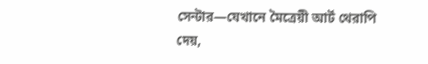সেন্টার—যেখানে মৈত্রেয়ী আর্ট থেরাপি দেয়,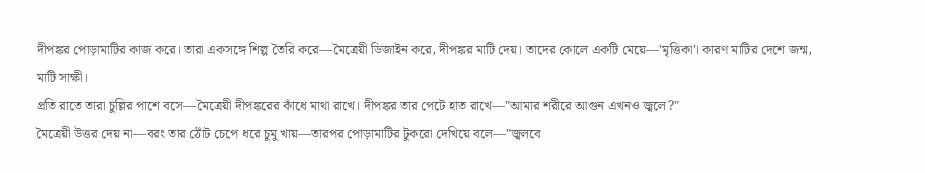দীপঙ্কর পোড়ামাটির কাজ করে। তারা একসঙ্গে শিল্প তৈরি করে—মৈত্রেয়ী ডিজাইন করে, দীপঙ্কর মাটি দেয়। তাদের কোলে একটি মেয়ে—'মৃত্তিকা'। কারণ মাটির দেশে জন্ম, মাটি সাক্ষী।
প্রতি রাতে তারা চুল্লির পাশে বসে—মৈত্রেয়ী দীপঙ্করের কাঁধে মাথা রাখে। দীপঙ্কর তার পেটে হাত রাখে—"আমার শরীরে আগুন এখনও জ্বলে?"
মৈত্রেয়ী উত্তর দেয় না—বরং তার ঠোঁট চেপে ধরে চুমু খায়—তারপর পোড়ামাটির টুকরো দেখিয়ে বলে—"জ্বলবে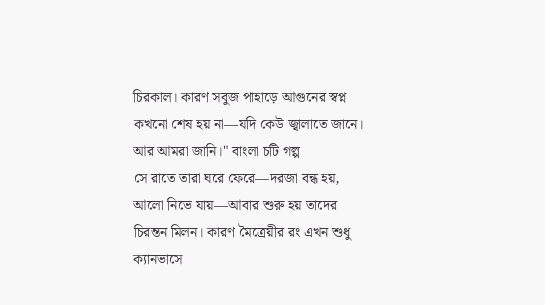চিরকাল। কারণ সবুজ পাহাড়ে আগুনের স্বপ্ন কখনো শেষ হয় না—যদি কেউ জ্বালাতে জানে। আর আমরা জানি।" বাংলা চটি গল্প
সে রাতে তারা ঘরে ফেরে—দরজা বন্ধ হয়, আলো নিভে যায়—আবার শুরু হয় তাদের চিরন্তন মিলন। কারণ মৈত্রেয়ীর রং এখন শুধু ক্যানভাসে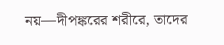নয়—দীপঙ্করের শরীরে, তাদের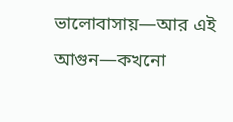ভালোবাসায়—আর এই আগুন—কখনো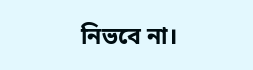নিভবে না।